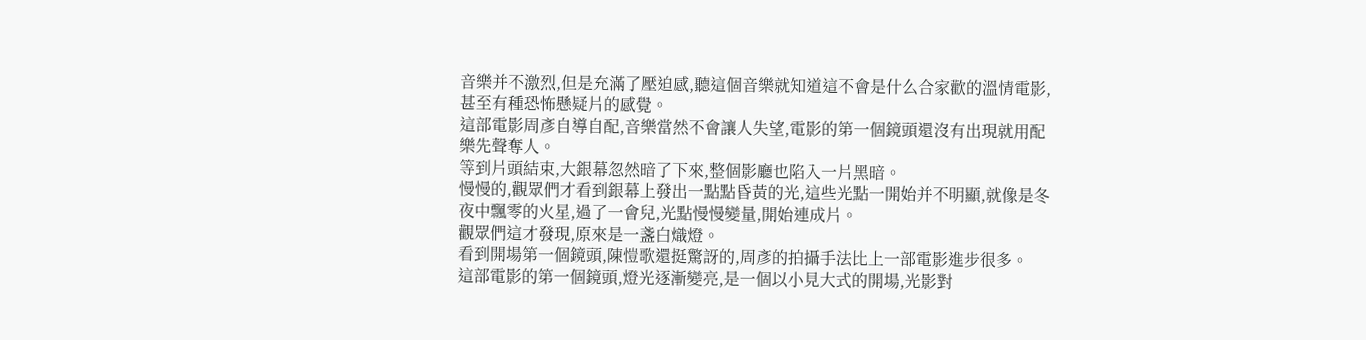音樂并不激烈,但是充滿了壓迫感,聽這個音樂就知道這不會是什么合家歡的溫情電影,甚至有種恐怖懸疑片的感覺。
這部電影周彥自導自配,音樂當然不會讓人失望,電影的第一個鏡頭還沒有出現就用配樂先聲奪人。
等到片頭結束,大銀幕忽然暗了下來,整個影廳也陷入一片黑暗。
慢慢的,觀眾們才看到銀幕上發出一點點昏黃的光,這些光點一開始并不明顯,就像是冬夜中飄零的火星,過了一會兒,光點慢慢變量,開始連成片。
觀眾們這才發現,原來是一盞白熾燈。
看到開場第一個鏡頭,陳愷歌還挺驚訝的,周彥的拍攝手法比上一部電影進步很多。
這部電影的第一個鏡頭,燈光逐漸變亮,是一個以小見大式的開場,光影對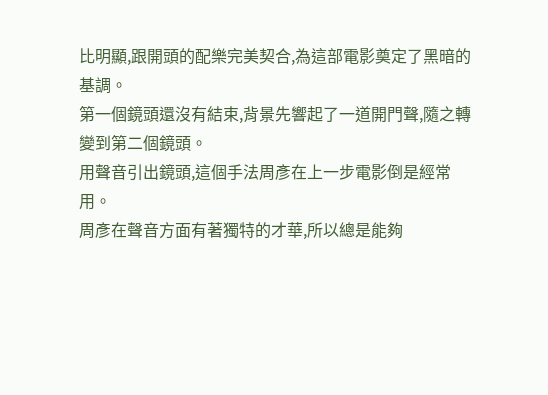比明顯,跟開頭的配樂完美契合,為這部電影奠定了黑暗的基調。
第一個鏡頭還沒有結束,背景先響起了一道開門聲,隨之轉變到第二個鏡頭。
用聲音引出鏡頭,這個手法周彥在上一步電影倒是經常用。
周彥在聲音方面有著獨特的才華,所以總是能夠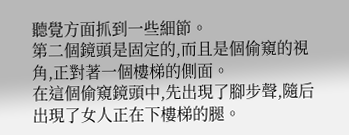聽覺方面抓到一些細節。
第二個鏡頭是固定的,而且是個偷窺的視角,正對著一個樓梯的側面。
在這個偷窺鏡頭中,先出現了腳步聲,隨后出現了女人正在下樓梯的腿。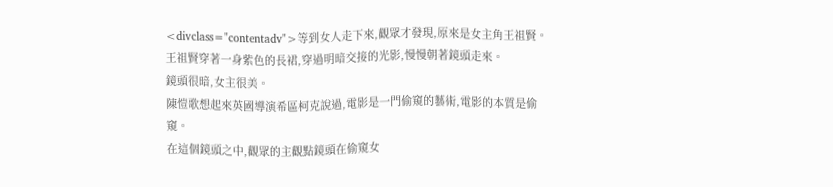<divclass="contentadv">等到女人走下來,觀眾才發現,原來是女主角王祖賢。
王祖賢穿著一身紫色的長裙,穿過明暗交接的光影,慢慢朝著鏡頭走來。
鏡頭很暗,女主很美。
陳愷歌想起來英國導演希區柯克說過,電影是一門偷窺的藝術,電影的本質是偷窺。
在這個鏡頭之中,觀眾的主觀點鏡頭在偷窺女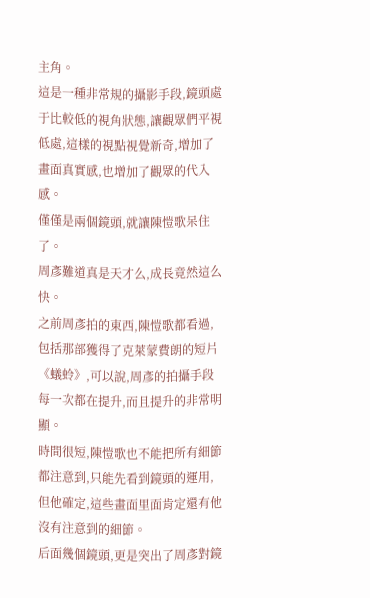主角。
這是一種非常規的攝影手段,鏡頭處于比較低的視角狀態,讓觀眾們平視低處,這樣的視點視覺新奇,增加了畫面真實感,也增加了觀眾的代入感。
僅僅是兩個鏡頭,就讓陳愷歌呆住了。
周彥難道真是天才么,成長竟然這么快。
之前周彥拍的東西,陳愷歌都看過,包括那部獲得了克萊蒙費朗的短片《蟻蛉》,可以說,周彥的拍攝手段每一次都在提升,而且提升的非常明顯。
時間很短,陳愷歌也不能把所有細節都注意到,只能先看到鏡頭的運用,但他確定,這些畫面里面肯定還有他沒有注意到的細節。
后面幾個鏡頭,更是突出了周彥對鏡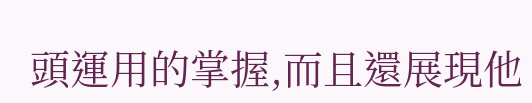頭運用的掌握,而且還展現他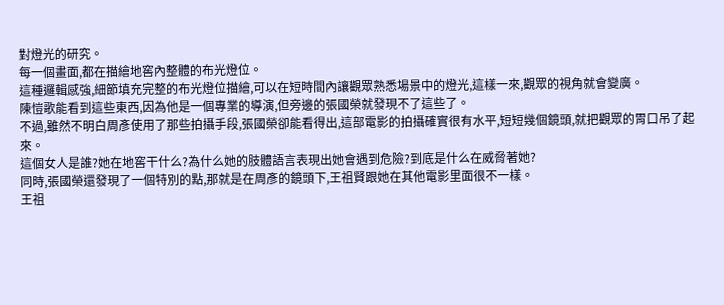對燈光的研究。
每一個畫面,都在描繪地窖內整體的布光燈位。
這種邏輯感強,細節填充完整的布光燈位描繪,可以在短時間內讓觀眾熟悉場景中的燈光,這樣一來,觀眾的視角就會變廣。
陳愷歌能看到這些東西,因為他是一個專業的導演,但旁邊的張國榮就發現不了這些了。
不過,雖然不明白周彥使用了那些拍攝手段,張國榮卻能看得出,這部電影的拍攝確實很有水平,短短幾個鏡頭,就把觀眾的胃口吊了起來。
這個女人是誰?她在地窖干什么?為什么她的肢體語言表現出她會遇到危險?到底是什么在威脅著她?
同時,張國榮還發現了一個特別的點,那就是在周彥的鏡頭下,王祖賢跟她在其他電影里面很不一樣。
王祖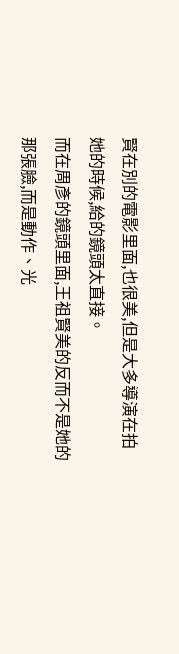賢在別的電影里面,也很美,但是大多導演在拍她的時候,給的鏡頭太直接。
而在周彥的鏡頭里面,王祖賢美的反而不是她的那張臉,而是動作、光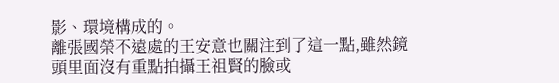影、環境構成的。
離張國榮不遠處的王安意也關注到了這一點,雖然鏡頭里面沒有重點拍攝王祖賢的臉或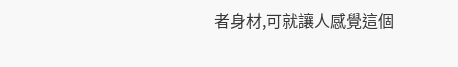者身材,可就讓人感覺這個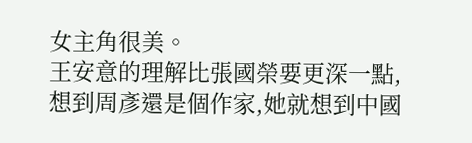女主角很美。
王安意的理解比張國榮要更深一點,想到周彥還是個作家,她就想到中國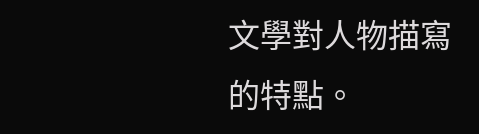文學對人物描寫的特點。